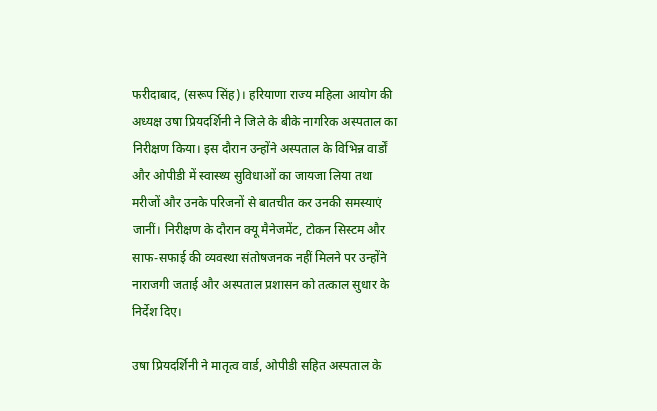फरीदाबाद, (सरूप सिंह)। हरियाणा राज्य महिला आयोग की अध्यक्ष उषा प्रियदर्शिनी ने जिले के बीके नागरिक अस्पताल का निरीक्षण किया। इस दौरान उन्होंने अस्पताल के विभिन्न वार्डों और ओपीडी में स्वास्थ्य सुविधाओं का जायजा लिया तथा मरीजों और उनके परिजनों से बातचीत कर उनकी समस्याएं जानीं। निरीक्षण के दौरान क्यू मैनेजमेंट, टोकन सिस्टम और साफ-सफाई की व्यवस्था संतोषजनक नहीं मिलने पर उन्होंने नाराजगी जताई और अस्पताल प्रशासन को तत्काल सुधार के निर्देश दिए।

उषा प्रियदर्शिनी ने मातृत्व वार्ड, ओपीडी सहित अस्पताल के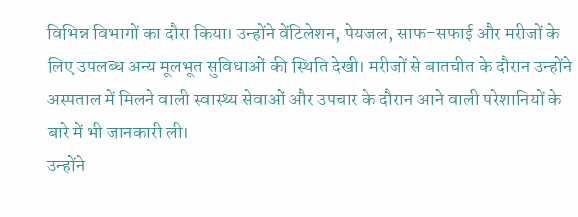विभिन्न विभागों का दौरा किया। उन्होंने वेंटिलेशन, पेयजल, साफ-सफाई और मरीजों के लिए उपलब्ध अन्य मूलभूत सुविधाओं की स्थिति देखी। मरीजों से बातचीत के दौरान उन्होंने अस्पताल में मिलने वाली स्वास्थ्य सेवाओं और उपचार के दौरान आने वाली परेशानियों के बारे में भी जानकारी ली।
उन्होंने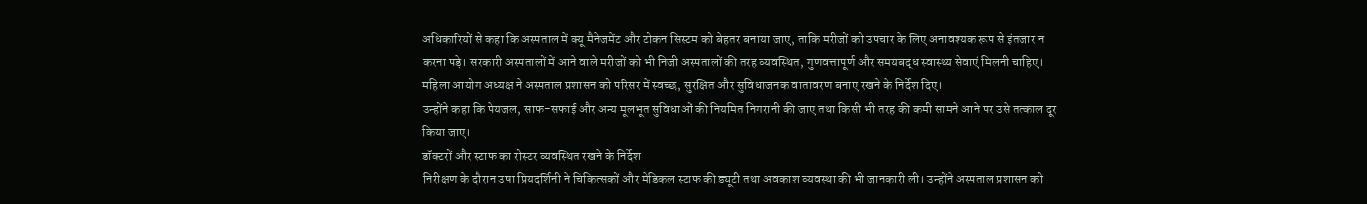अधिकारियों से कहा कि अस्पताल में क्यू मैनेजमेंट और टोकन सिस्टम को बेहतर बनाया जाए, ताकि मरीजों को उपचार के लिए अनावश्यक रूप से इंतजार न करना पड़े। सरकारी अस्पतालों में आने वाले मरीजों को भी निजी अस्पतालों की तरह व्यवस्थित, गुणवत्तापूर्ण और समयबद्ध स्वास्थ्य सेवाएं मिलनी चाहिए। महिला आयोग अध्यक्ष ने अस्पताल प्रशासन को परिसर में स्वच्छ, सुरक्षित और सुविधाजनक वातावरण बनाए रखने के निर्देश दिए।
उन्होंने कहा कि पेयजल, साफ-सफाई और अन्य मूलभूत सुविधाओं की नियमित निगरानी की जाए तथा किसी भी तरह की कमी सामने आने पर उसे तत्काल दूर किया जाए।
डॉक्टरों और स्टाफ का रोस्टर व्यवस्थित रखने के निर्देश
निरीक्षण के दौरान उषा प्रियदर्शिनी ने चिकित्सकों और मेडिकल स्टाफ की ड्यूटी तथा अवकाश व्यवस्था की भी जानकारी ली। उन्होंने अस्पताल प्रशासन को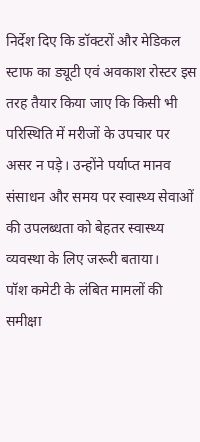निर्देश दिए कि डॉक्टरों और मेडिकल स्टाफ का ड्यूटी एवं अवकाश रोस्टर इस तरह तैयार किया जाए कि किसी भी परिस्थिति में मरीजों के उपचार पर असर न पड़े। उन्होंने पर्याप्त मानव संसाधन और समय पर स्वास्थ्य सेवाओं की उपलब्धता को बेहतर स्वास्थ्य व्यवस्था के लिए जरूरी बताया।
पॉश कमेटी के लंबित मामलों की समीक्षा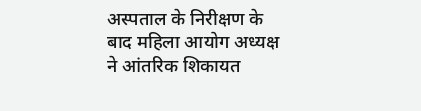अस्पताल के निरीक्षण के बाद महिला आयोग अध्यक्ष ने आंतरिक शिकायत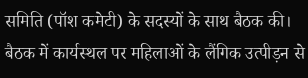समिति (पॉश कमेटी) के सदस्यों के साथ बैठक की। बैठक में कार्यस्थल पर महिलाओं के लैंगिक उत्पीड़न से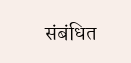संबंधित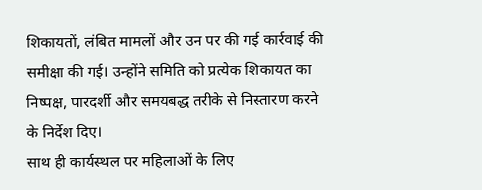शिकायतों, लंबित मामलों और उन पर की गई कार्रवाई की समीक्षा की गई। उन्होंने समिति को प्रत्येक शिकायत का निष्पक्ष, पारदर्शी और समयबद्ध तरीके से निस्तारण करने के निर्देश दिए।
साथ ही कार्यस्थल पर महिलाओं के लिए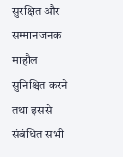सुरक्षित और सम्मानजनक माहौल सुनिश्चित करने तथा इससे संबंधित सभी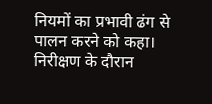नियमों का प्रभावी ढंग से पालन करने को कहा। निरीक्षण के दौरान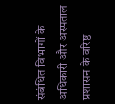संबंधित विभागों के अधिकारी और अस्पताल प्रशासन के वरिष्ठ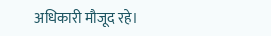अधिकारी मौजूद रहे।